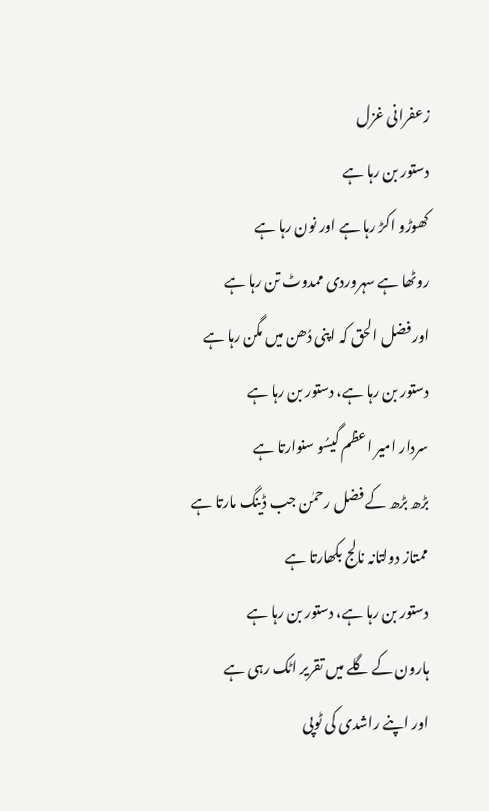زعفرانی غزل
دستور بن رہا ہے
کھوڑو اکڑ رہا ہے اور نون رہا ہے
روٹھا ہے سہروردی ممدوٹ تن رہا ہے
اور فضل الحق کہ اپنی دُھن میں مگن رہا ہے
دستور بن رہا ہے، دستور بن رہا ہے
سردار امیر اعظم گیسُو سنوارتا ہے
بڑھ بڑھ کے فضل رحمٰن جب ڈینگ مارتا ہے
ممتاز دولتانہ نالج بکھارتا ہے
دستور بن رہا ہے، دستور بن رہا ہے
ہارون کے گلے میں تقریر اٹک رہی ہے
اور اپنے راشدی کی ٹوپی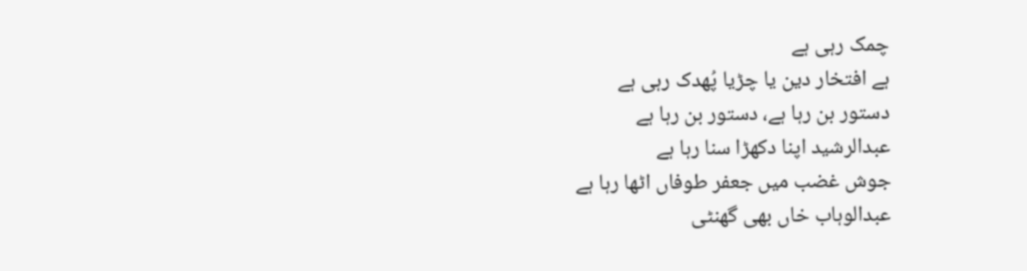چمک رہی ہے
ہے افتخار دین یا چڑیا پُھدک رہی ہے
دستور بن رہا ہے، دستور بن رہا ہے
عبدالرشید اپنا دکھڑا سنا رہا ہے
جوش غضب میں جعفر طوفاں اٹھا رہا ہے
عبدالوہاب خاں بھی گھنٹی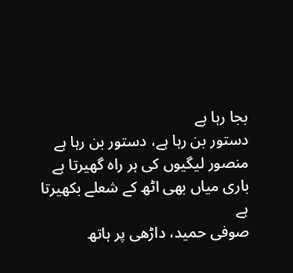بجا رہا ہے
دستور بن رہا ہے، دستور بن رہا ہے
منصور لیگیوں کی ہر راہ گھیرتا ہے
باری میاں بھی اٹھ کے شعلے بکھیرتا ہے
صوفی حمید، داڑھی پر ہاتھ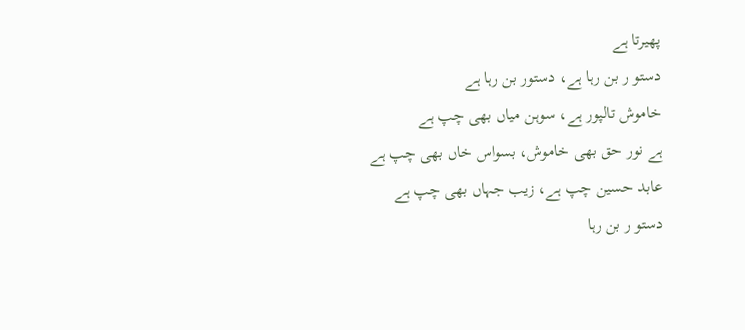پھیرتا ہے
دستو ر بن رہا ہے، دستور بن رہا ہے
خاموش تالپور ہے، سوہن میاں بھی چپ ہے
ہے نور حق بھی خاموش، بسواس خاں بھی چپ ہے
عابد حسین چپ ہے، زیب جہاں بھی چپ ہے
دستو ر بن رہا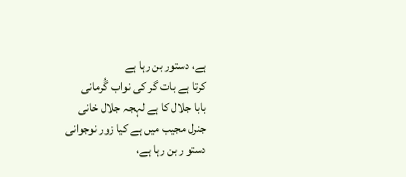ہے، دستور بن رہا ہے
کرتا ہے بات گر کی نواب گُرمانی
بابا جلال کا ہے لہجہ جلال خانی
جنرل مجیب میں ہے کیا زور نوجوانی
دستو ر بن رہا ہے،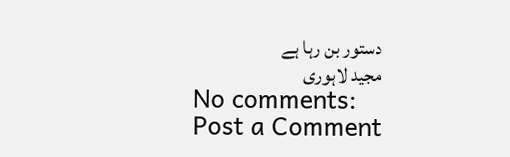دستور بن رہا ہے
مجید لاہوری
No comments:
Post a Comment